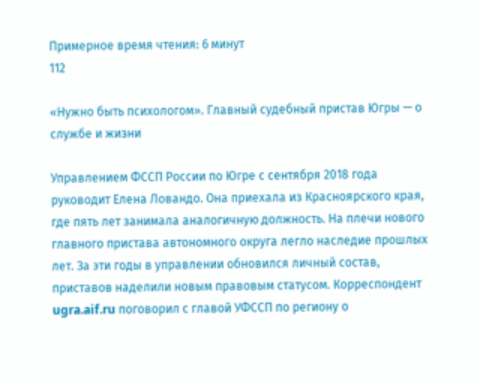Примерное время чтения: 6 минут
112

«Нужно быть психологом». Главный судебный пристав Югры — о службе и жизни

Управлением ФССП России по Югре с сентября 2018 года руководит Елена Ловандо. Она приехала из Красноярского края, где пять лет занимала аналогичную должность. На плечи нового главного пристава автономного округа легло наследие прошлых лет. За эти годы в управлении обновился личный состав, приставов наделили новым правовым статусом. Корреспондент ugra.aif.ru поговорил с главой УФССП по региону о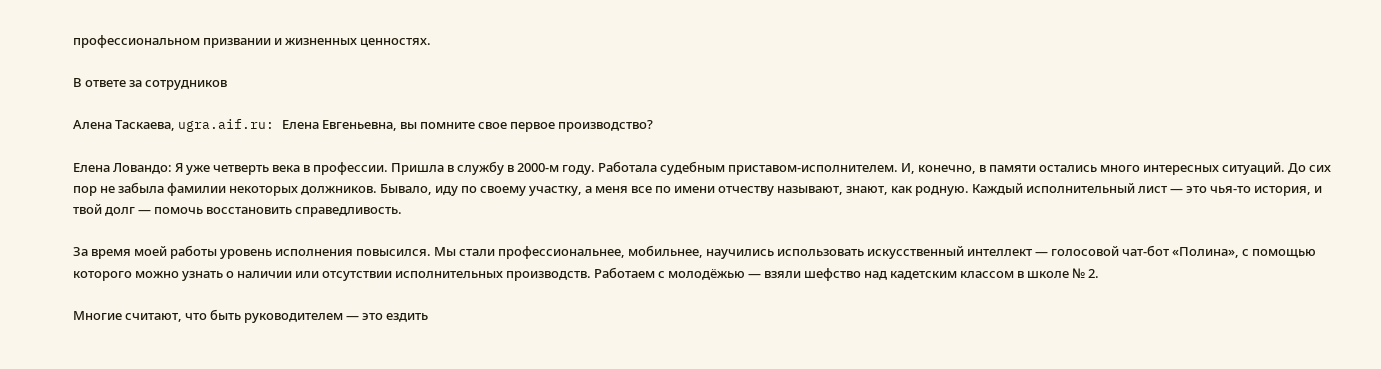профессиональном призвании и жизненных ценностях.

В ответе за сотрудников

Алена Таскаева, ugra.aif.ru: Елена Евгеньевна, вы помните свое первое производство?

Елена Ловандо: Я уже четверть века в профессии. Пришла в службу в 2000-м году. Работала судебным приставом-исполнителем. И, конечно, в памяти остались много интересных ситуаций. До сих пор не забыла фамилии некоторых должников. Бывало, иду по своему участку, а меня все по имени отчеству называют, знают, как родную. Каждый исполнительный лист — это чья-то история, и твой долг — помочь восстановить справедливость.

За время моей работы уровень исполнения повысился. Мы стали профессиональнее, мобильнее, научились использовать искусственный интеллект — голосовой чат-бот «Полина», с помощью которого можно узнать о наличии или отсутствии исполнительных производств. Работаем с молодёжью — взяли шефство над кадетским классом в школе № 2.

Многие считают, что быть руководителем — это ездить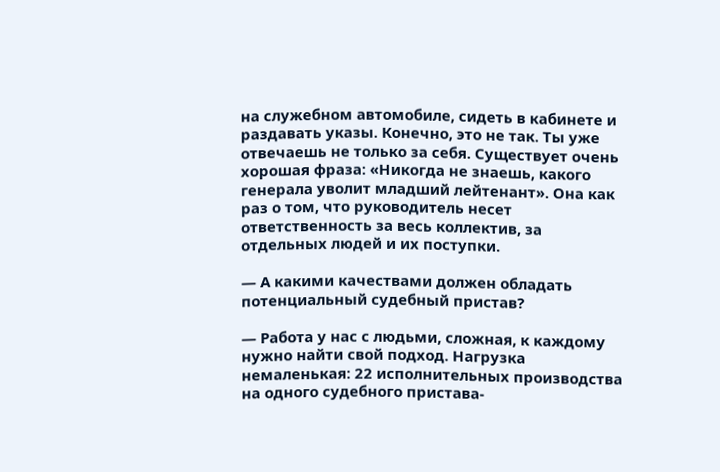на служебном автомобиле, сидеть в кабинете и раздавать указы. Конечно, это не так. Ты уже отвечаешь не только за себя. Существует очень хорошая фраза: «Никогда не знаешь, какого генерала уволит младший лейтенант». Она как раз о том, что руководитель несет ответственность за весь коллектив, за отдельных людей и их поступки.

— А какими качествами должен обладать потенциальный судебный пристав?

— Работа у нас с людьми, сложная, к каждому нужно найти свой подход. Нагрузка немаленькая: 22 исполнительных производства на одного судебного пристава-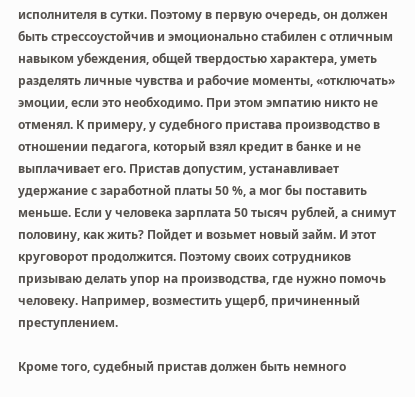исполнителя в сутки. Поэтому в первую очередь, он должен быть стрессоустойчив и эмоционально стабилен с отличным навыком убеждения, общей твердостью характера, уметь разделять личные чувства и рабочие моменты, «отключать» эмоции, если это необходимо. При этом эмпатию никто не отменял. К примеру, у судебного пристава производство в отношении педагога, который взял кредит в банке и не выплачивает его. Пристав допустим, устанавливает удержание с заработной платы 50 %, а мог бы поставить меньше. Если у человека зарплата 50 тысяч рублей, а снимут половину, как жить? Пойдет и возьмет новый займ. И этот круговорот продолжится. Поэтому своих сотрудников призываю делать упор на производства, где нужно помочь человеку. Например, возместить ущерб, причиненный преступлением.

Кроме того, судебный пристав должен быть немного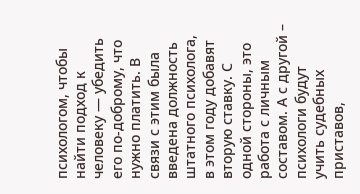психологом, чтобы найти подход к человеку — убедить его по-доброму, что нужно платить. В связи с этим была введена должность штатного психолога, в этом году добавят вторую ставку. С одной стороны, это работа с личным составом. А с другой – психологи будут учить судебных приставов,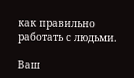как правильно работать с людьми.

Ваш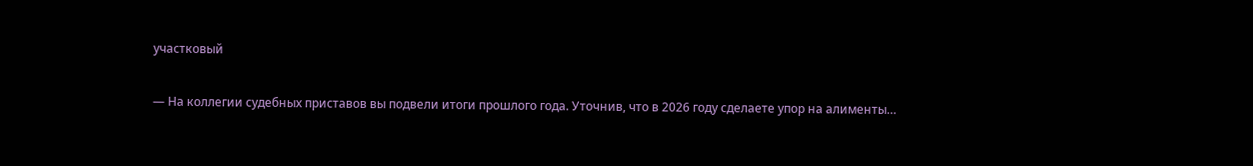участковый

— На коллегии судебных приставов вы подвели итоги прошлого года. Уточнив, что в 2026 году сделаете упор на алименты…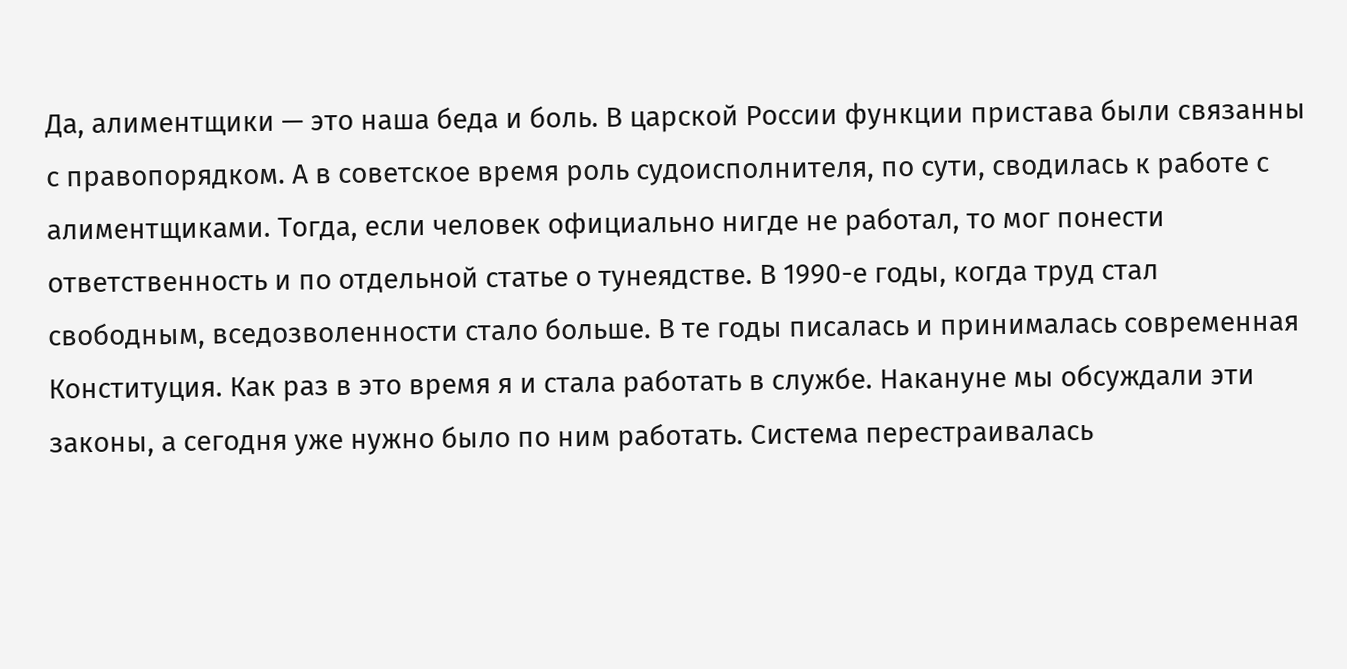Да, алиментщики — это наша беда и боль. В царской России функции пристава были связанны с правопорядком. А в советское время роль судоисполнителя, по сути, сводилась к работе с алиментщиками. Тогда, если человек официально нигде не работал, то мог понести ответственность и по отдельной статье о тунеядстве. В 1990-е годы, когда труд стал свободным, вседозволенности стало больше. В те годы писалась и принималась современная Конституция. Как раз в это время я и стала работать в службе. Накануне мы обсуждали эти законы, а сегодня уже нужно было по ним работать. Система перестраивалась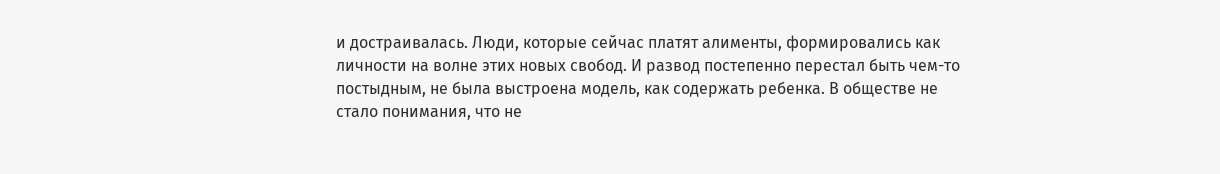и достраивалась. Люди, которые сейчас платят алименты, формировались как личности на волне этих новых свобод. И развод постепенно перестал быть чем-то постыдным, не была выстроена модель, как содержать ребенка. В обществе не стало понимания, что не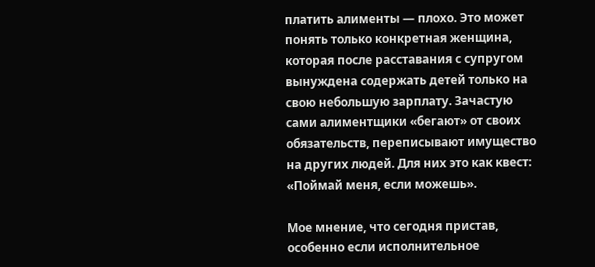платить алименты — плохо. Это может понять только конкретная женщина, которая после расставания с супругом вынуждена содержать детей только на свою небольшую зарплату. Зачастую сами алиментщики «бегают» от своих обязательств, переписывают имущество на других людей. Для них это как квест: «Поймай меня, если можешь».

Мое мнение, что сегодня пристав, особенно если исполнительное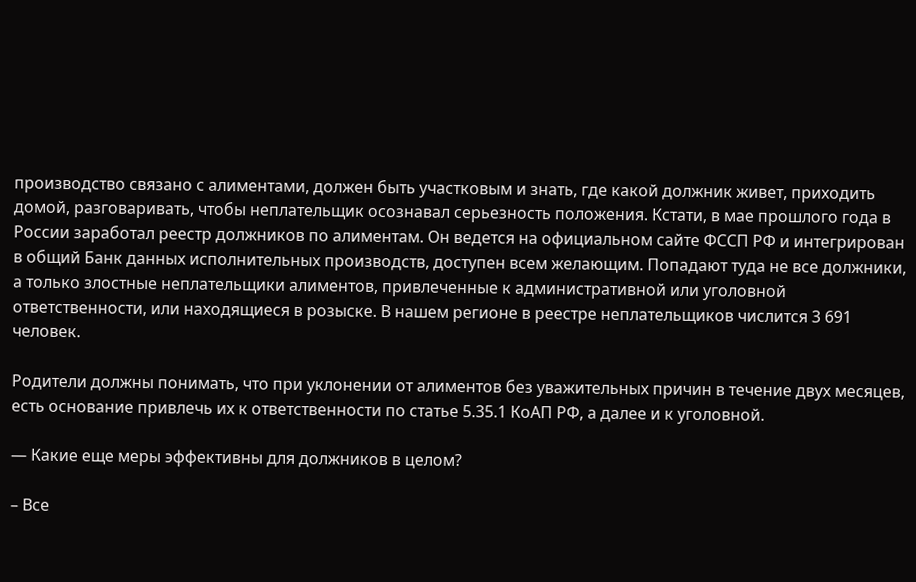производство связано с алиментами, должен быть участковым и знать, где какой должник живет, приходить домой, разговаривать, чтобы неплательщик осознавал серьезность положения. Кстати, в мае прошлого года в России заработал реестр должников по алиментам. Он ведется на официальном сайте ФССП РФ и интегрирован в общий Банк данных исполнительных производств, доступен всем желающим. Попадают туда не все должники, а только злостные неплательщики алиментов, привлеченные к административной или уголовной ответственности, или находящиеся в розыске. В нашем регионе в реестре неплательщиков числится 3 691 человек.

Родители должны понимать, что при уклонении от алиментов без уважительных причин в течение двух месяцев, есть основание привлечь их к ответственности по статье 5.35.1 КоАП РФ, а далее и к уголовной.

— Какие еще меры эффективны для должников в целом?

– Все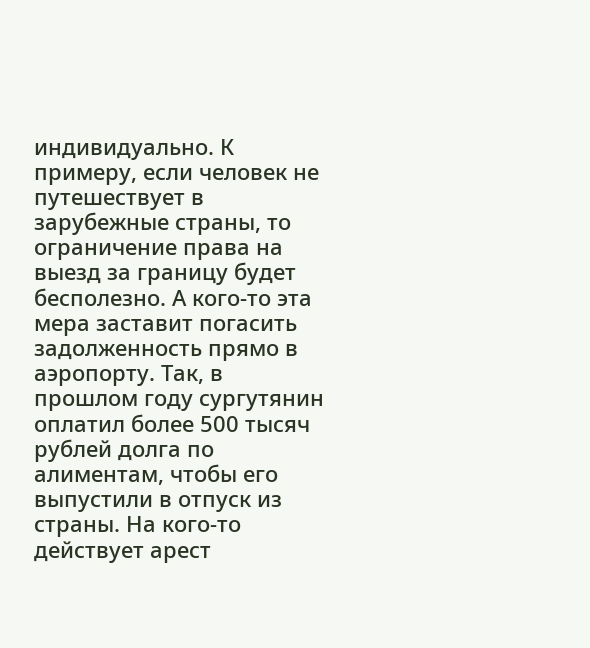индивидуально. К примеру, если человек не путешествует в зарубежные страны, то ограничение права на выезд за границу будет бесполезно. А кого-то эта мера заставит погасить задолженность прямо в аэропорту. Так, в прошлом году сургутянин оплатил более 500 тысяч рублей долга по алиментам, чтобы его выпустили в отпуск из страны. На кого-то действует арест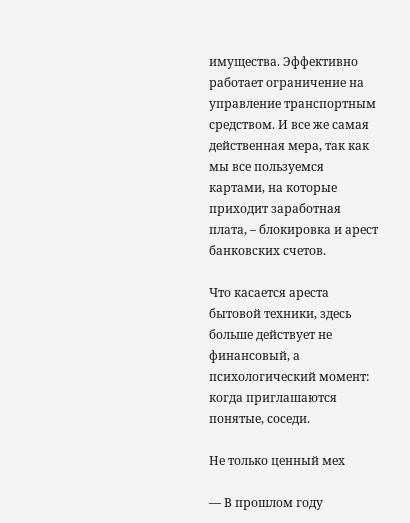имущества. Эффективно работает ограничение на управление транспортным средством. И все же самая действенная мера, так как мы все пользуемся картами, на которые приходит заработная плата, – блокировка и арест банковских счетов.

Что касается ареста бытовой техники, здесь больше действует не финансовый, а психологический момент: когда приглашаются понятые, соседи.

Не только ценный мех

— В прошлом году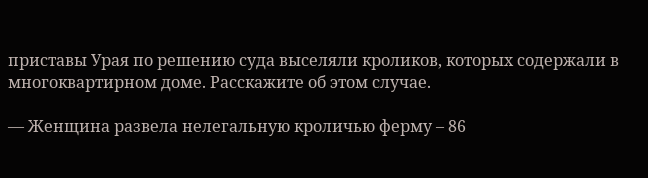приставы Урая по решению суда выселяли кроликов, которых содержали в многоквартирном доме. Расскажите об этом случае.

— Женщина развела нелегальную кроличью ферму – 86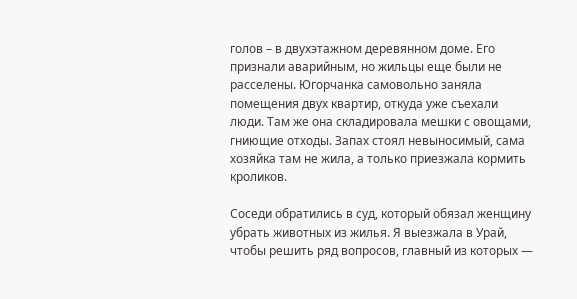голов – в двухэтажном деревянном доме. Его признали аварийным, но жильцы еще были не расселены. Югорчанка самовольно заняла помещения двух квартир, откуда уже съехали люди. Там же она складировала мешки с овощами, гниющие отходы. Запах стоял невыносимый, сама хозяйка там не жила, а только приезжала кормить кроликов.

Соседи обратились в суд, который обязал женщину убрать животных из жилья. Я выезжала в Урай, чтобы решить ряд вопросов, главный из которых —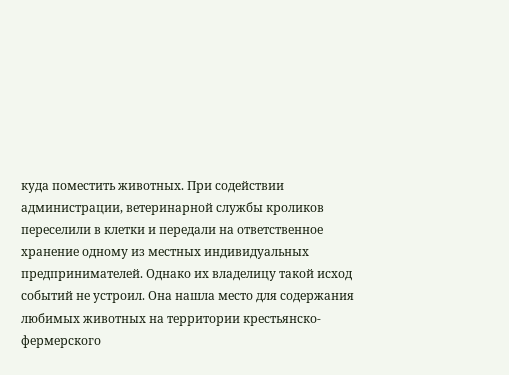куда поместить животных. При содействии администрации, ветеринарной службы кроликов переселили в клетки и передали на ответственное хранение одному из местных индивидуальных предпринимателей. Однако их владелицу такой исход событий не устроил. Она нашла место для содержания любимых животных на территории крестьянско-фермерского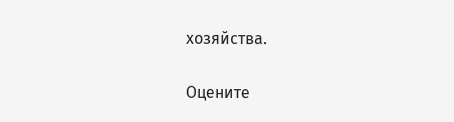хозяйства.

Оцените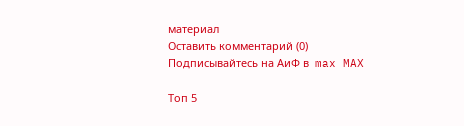материал
Оставить комментарий (0)
Подписывайтесь на АиФ в  max MAX

Топ 5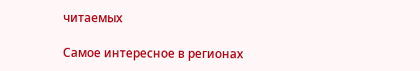читаемых

Самое интересное в регионах